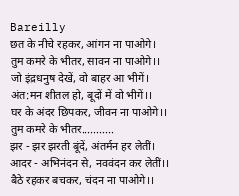Bareilly
छत के नीचे रहकर, आंगन ना पाओगे।
तुम कमरे के भीतर, सावन ना पाओगे।।
जो इंद्रधनुष देखें, वो बाहर आ भीगें।
अंत:मन शीतल हो, बूदों में वो भीगें।।
घर के अंदर छिपकर, जीवन ना पाओगे।।
तुम कमरे के भीतर...........
झर - झर झरती बूंदें, अंतर्मन हर लेतीं।
आदर - अभिनंदन से, नववंदन कर लेतीं।।
बैठे रहकर बचकर, चंदन ना पाओगे।।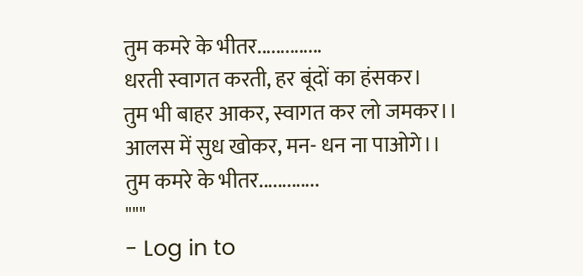तुम कमरे के भीतर..............
धरती स्वागत करती, हर बूंदों का हंसकर।
तुम भी बाहर आकर, स्वागत कर लो जमकर।।
आलस में सुध खोकर, मन- धन ना पाओगे।।
तुम कमरे के भीतर.............
"""
- Log in to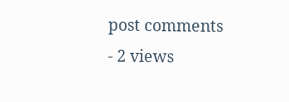post comments
- 2 views